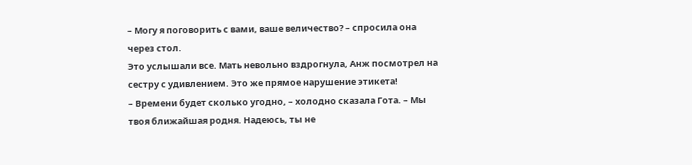– Могу я поговорить с вами, ваше величество? – спросила она через стол.
Это услышали все. Мать невольно вздрогнула, Анж посмотрел на сестру с удивлением. Это же прямое нарушение этикета!
– Времени будет сколько угодно, – холодно сказала Гота. – Мы твоя ближайшая родня. Надеюсь, ты не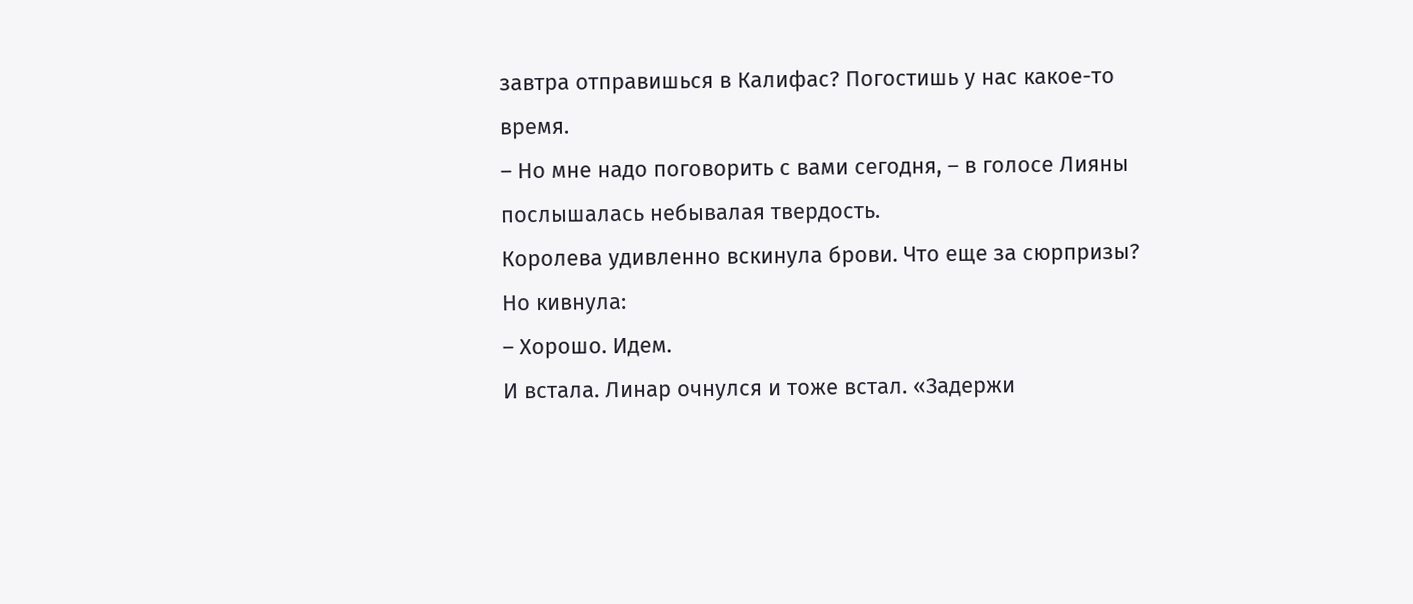завтра отправишься в Калифас? Погостишь у нас какое-то время.
– Но мне надо поговорить с вами сегодня, – в голосе Лияны послышалась небывалая твердость.
Королева удивленно вскинула брови. Что еще за сюрпризы? Но кивнула:
– Хорошо. Идем.
И встала. Линар очнулся и тоже встал. «Задержи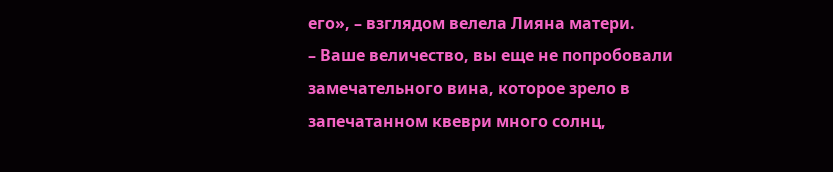его», – взглядом велела Лияна матери.
– Ваше величество, вы еще не попробовали замечательного вина, которое зрело в запечатанном квеври много солнц,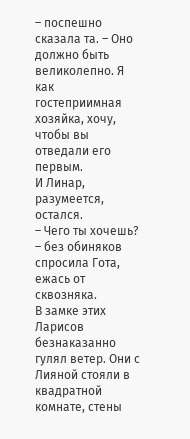– поспешно сказала та. – Оно должно быть великолепно. Я как гостеприимная хозяйка, хочу, чтобы вы отведали его первым.
И Линар, разумеется, остался.
– Чего ты хочешь? – без обиняков спросила Гота, ежась от сквозняка.
В замке этих Ларисов безнаказанно гулял ветер. Они с Лияной стояли в квадратной комнате, стены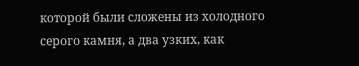которой были сложены из холодного серого камня, а два узких, как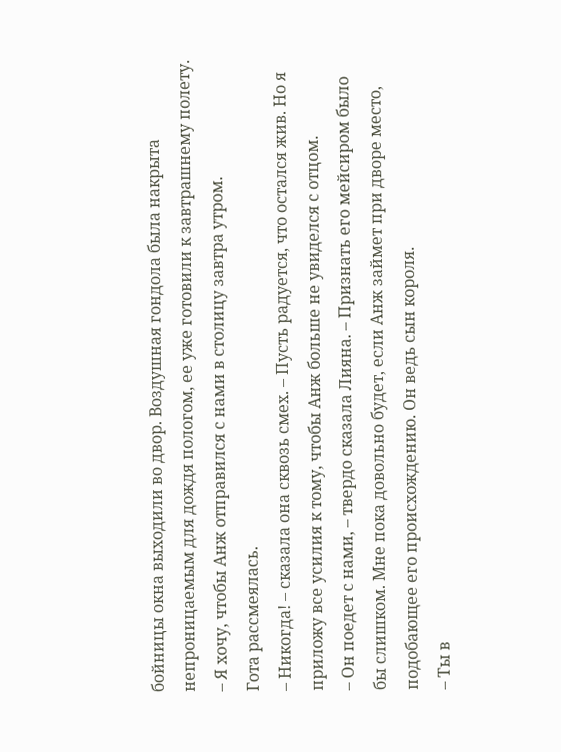бойницы окна выходили во двор. Воздушная гондола была накрыта непроницаемым для дождя пологом, ее уже готовили к завтрашнему полету.
– Я хочу, чтобы Анж отправился с нами в столицу завтра утром.
Гота рассмеялась.
– Никогда! – сказала она сквозь смех. – Пусть радуется, что остался жив. Но я приложу все усилия к тому, чтобы Анж больше не увиделся с отцом.
– Он поедет с нами, – твердо сказала Лияна. – Признать его мейсиром было бы слишком. Мне пока довольно будет, если Анж займет при дворе место, подобающее его происхождению. Он ведь сын короля.
– Ты в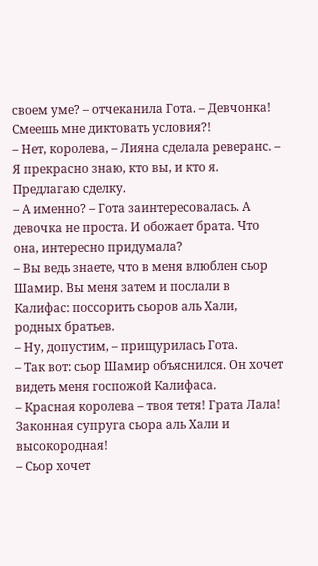своем уме? – отчеканила Гота. – Девчонка! Смеешь мне диктовать условия?!
– Нет, королева, – Лияна сделала реверанс. – Я прекрасно знаю, кто вы, и кто я. Предлагаю сделку.
– А именно? – Гота заинтересовалась. А девочка не проста. И обожает брата. Что она, интересно придумала?
– Вы ведь знаете, что в меня влюблен сьор Шамир. Вы меня затем и послали в Калифас: поссорить сьоров аль Хали, родных братьев.
– Ну, допустим, – прищурилась Гота.
– Так вот: сьор Шамир объяснился. Он хочет видеть меня госпожой Калифаса.
– Красная королева – твоя тетя! Грата Лала! Законная супруга сьора аль Хали и высокородная!
– Сьор хочет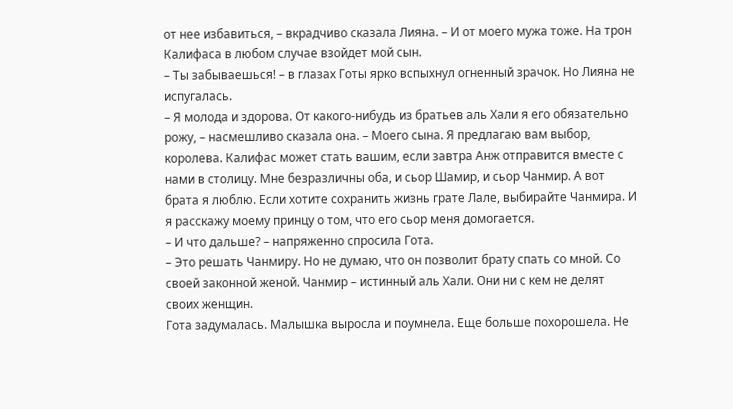от нее избавиться, – вкрадчиво сказала Лияна. – И от моего мужа тоже. На трон Калифаса в любом случае взойдет мой сын.
– Ты забываешься! – в глазах Готы ярко вспыхнул огненный зрачок. Но Лияна не испугалась.
– Я молода и здорова. От какого-нибудь из братьев аль Хали я его обязательно рожу, – насмешливо сказала она. – Моего сына. Я предлагаю вам выбор, королева. Калифас может стать вашим, если завтра Анж отправится вместе с нами в столицу. Мне безразличны оба, и сьор Шамир, и сьор Чанмир. А вот брата я люблю. Если хотите сохранить жизнь грате Лале, выбирайте Чанмира. И я расскажу моему принцу о том, что его сьор меня домогается.
– И что дальше? – напряженно спросила Гота.
– Это решать Чанмиру. Но не думаю, что он позволит брату спать со мной. Со своей законной женой. Чанмир – истинный аль Хали. Они ни с кем не делят своих женщин.
Гота задумалась. Малышка выросла и поумнела. Еще больше похорошела. Не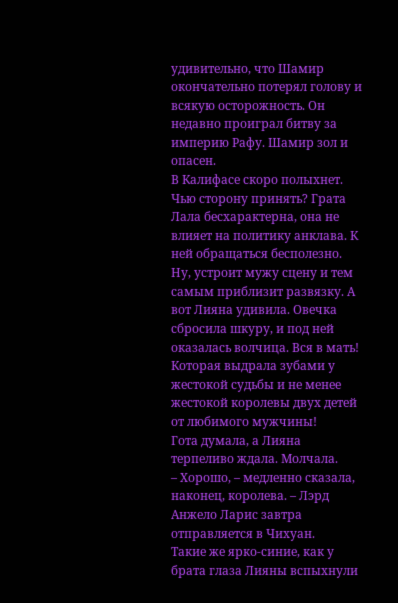удивительно, что Шамир окончательно потерял голову и всякую осторожность. Он недавно проиграл битву за империю Рафу. Шамир зол и опасен.
В Калифасе скоро полыхнет. Чью сторону принять? Грата Лала бесхарактерна, она не влияет на политику анклава. К ней обращаться бесполезно. Ну, устроит мужу сцену и тем самым приблизит развязку. А вот Лияна удивила. Овечка сбросила шкуру, и под ней оказалась волчица. Вся в мать! Которая выдрала зубами у жестокой судьбы и не менее жестокой королевы двух детей от любимого мужчины!
Гота думала, а Лияна терпеливо ждала. Молчала.
– Хорошо, – медленно сказала, наконец, королева. – Лэрд Анжело Ларис завтра отправляется в Чихуан.
Такие же ярко-синие, как у брата глаза Лияны вспыхнули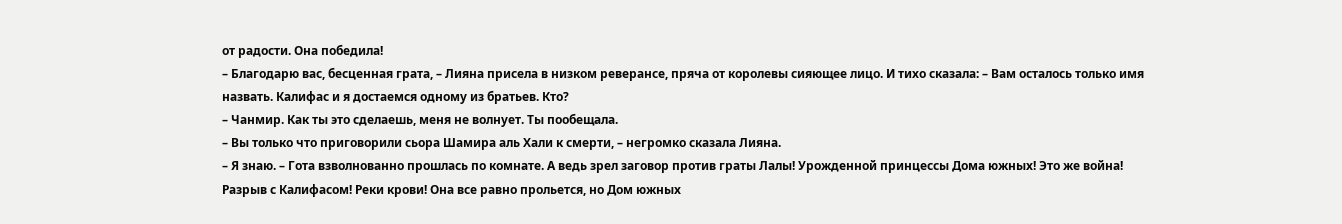от радости. Она победила!
– Благодарю вас, бесценная грата, – Лияна присела в низком реверансе, пряча от королевы сияющее лицо. И тихо сказала: – Вам осталось только имя назвать. Калифас и я достаемся одному из братьев. Кто?
– Чанмир. Как ты это сделаешь, меня не волнует. Ты пообещала.
– Вы только что приговорили сьора Шамира аль Хали к смерти, – негромко сказала Лияна.
– Я знаю. – Гота взволнованно прошлась по комнате. А ведь зрел заговор против граты Лалы! Урожденной принцессы Дома южных! Это же война! Разрыв с Калифасом! Реки крови! Она все равно прольется, но Дом южных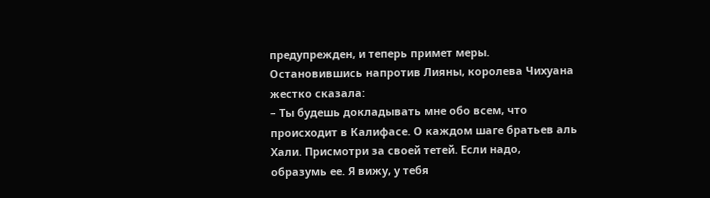предупрежден, и теперь примет меры.
Остановившись напротив Лияны, королева Чихуана жестко сказала:
– Ты будешь докладывать мне обо всем, что происходит в Калифасе. О каждом шаге братьев аль Хали. Присмотри за своей тетей. Если надо, образумь ее. Я вижу, у тебя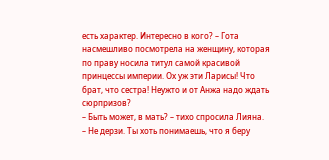есть характер. Интересно в кого? – Гота насмешливо посмотрела на женщину, которая по праву носила титул самой красивой принцессы империи. Ох уж эти Ларисы! Что брат, что сестра! Неужто и от Анжа надо ждать сюрпризов?
– Быть может, в мать? – тихо спросила Лияна.
– Не дерзи. Ты хоть понимаешь, что я беру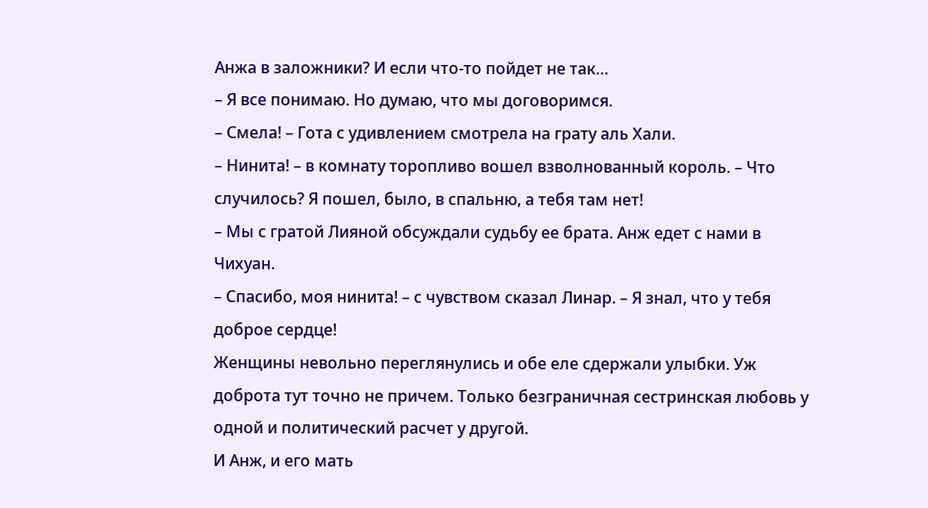Анжа в заложники? И если что-то пойдет не так…
– Я все понимаю. Но думаю, что мы договоримся.
– Смела! – Гота с удивлением смотрела на грату аль Хали.
– Нинита! – в комнату торопливо вошел взволнованный король. – Что случилось? Я пошел, было, в спальню, а тебя там нет!
– Мы с гратой Лияной обсуждали судьбу ее брата. Анж едет с нами в Чихуан.
– Спасибо, моя нинита! – с чувством сказал Линар. – Я знал, что у тебя доброе сердце!
Женщины невольно переглянулись и обе еле сдержали улыбки. Уж доброта тут точно не причем. Только безграничная сестринская любовь у одной и политический расчет у другой.
И Анж, и его мать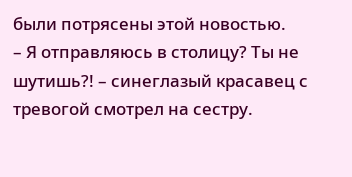были потрясены этой новостью.
– Я отправляюсь в столицу? Ты не шутишь?! – синеглазый красавец с тревогой смотрел на сестру.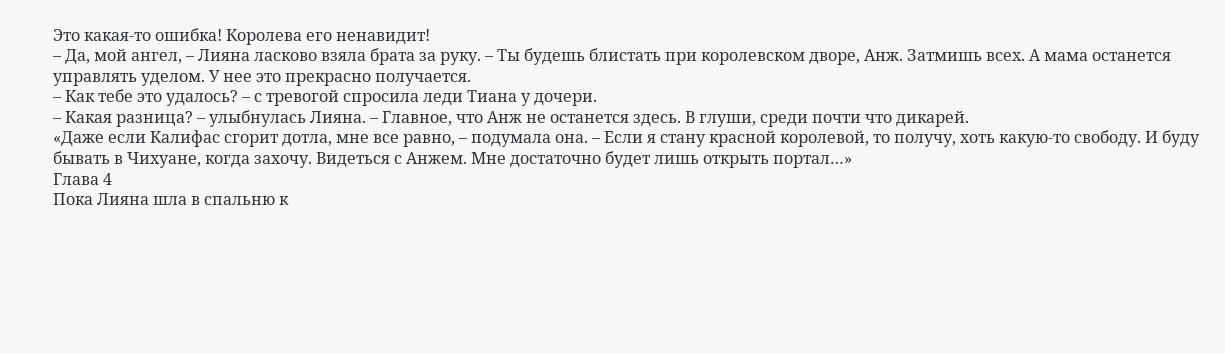Это какая-то ошибка! Королева его ненавидит!
– Да, мой ангел, – Лияна ласково взяла брата за руку. – Ты будешь блистать при королевском дворе, Анж. Затмишь всех. А мама останется управлять уделом. У нее это прекрасно получается.
– Как тебе это удалось? – с тревогой спросила леди Тиана у дочери.
– Какая разница? – улыбнулась Лияна. – Главное, что Анж не останется здесь. В глуши, среди почти что дикарей.
«Даже если Калифас сгорит дотла, мне все равно, – подумала она. – Если я стану красной королевой, то получу, хоть какую-то свободу. И буду бывать в Чихуане, когда захочу. Видеться с Анжем. Мне достаточно будет лишь открыть портал…»
Глава 4
Пока Лияна шла в спальню к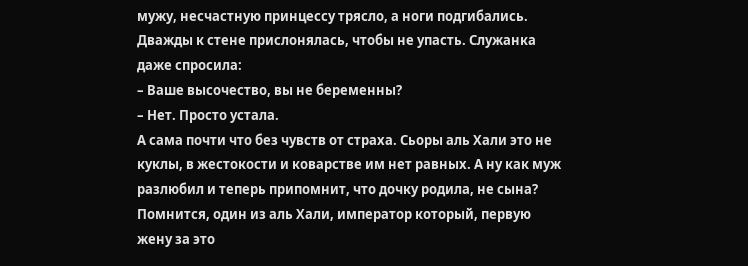мужу, несчастную принцессу трясло, а ноги подгибались. Дважды к стене прислонялась, чтобы не упасть. Служанка даже спросила:
– Ваше высочество, вы не беременны?
– Нет. Просто устала.
А сама почти что без чувств от страха. Сьоры аль Хали это не куклы, в жестокости и коварстве им нет равных. А ну как муж разлюбил и теперь припомнит, что дочку родила, не сына?
Помнится, один из аль Хали, император который, первую жену за это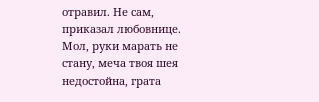отравил. Не сам, приказал любовнице. Мол, руки марать не стану, меча твоя шея недостойна, грата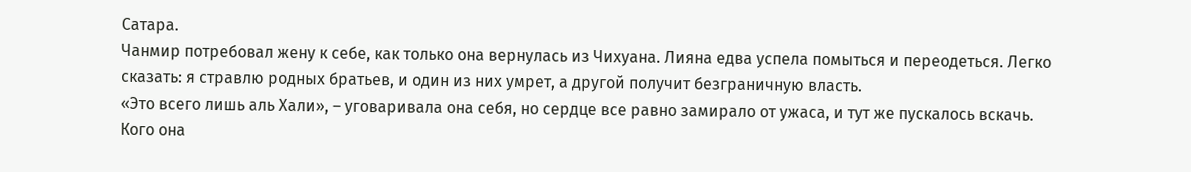Сатара.
Чанмир потребовал жену к себе, как только она вернулась из Чихуана. Лияна едва успела помыться и переодеться. Легко сказать: я стравлю родных братьев, и один из них умрет, а другой получит безграничную власть.
«Это всего лишь аль Хали», – уговаривала она себя, но сердце все равно замирало от ужаса, и тут же пускалось вскачь. Кого она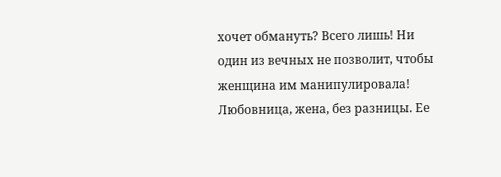хочет обмануть? Всего лишь! Ни один из вечных не позволит, чтобы женщина им манипулировала! Любовница, жена, без разницы. Ее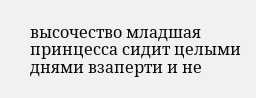высочество младшая принцесса сидит целыми днями взаперти и не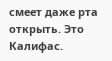смеет даже рта открыть. Это Калифас.